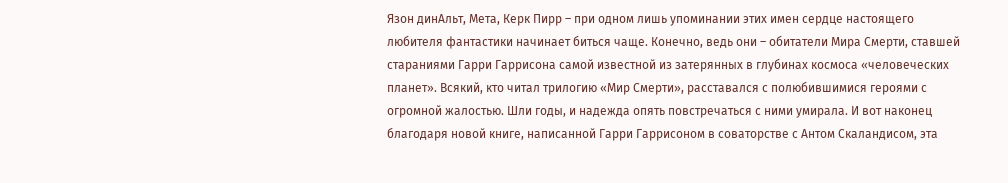Язон динАльт, Мета, Керк Пирр – при одном лишь упоминании этих имен сердце настоящего любителя фантастики начинает биться чаще. Конечно, ведь они – обитатели Мира Смерти, ставшей стараниями Гарри Гаррисона самой известной из затерянных в глубинах космоса «человеческих планет». Всякий, кто читал трилогию «Мир Смерти», расставался с полюбившимися героями с огромной жалостью. Шли годы, и надежда опять повстречаться с ними умирала. И вот наконец благодаря новой книге, написанной Гарри Гаррисоном в соваторстве с Антом Скаландисом, эта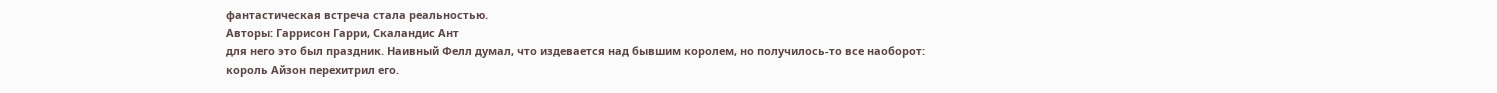фантастическая встреча стала реальностью.
Авторы: Гаррисон Гарри, Скаландис Ант
для него это был праздник. Наивный Фелл думал, что издевается над бывшим королем, но получилось-то все наоборот: король Айзон перехитрил его.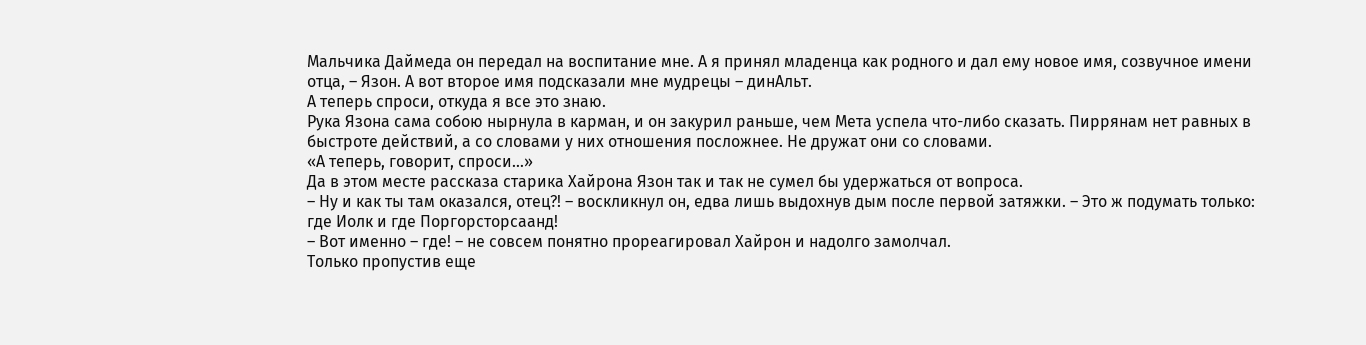Мальчика Даймеда он передал на воспитание мне. А я принял младенца как родного и дал ему новое имя, созвучное имени отца, – Язон. А вот второе имя подсказали мне мудрецы – динАльт.
А теперь спроси, откуда я все это знаю.
Рука Язона сама собою нырнула в карман, и он закурил раньше, чем Мета успела что-либо сказать. Пиррянам нет равных в быстроте действий, а со словами у них отношения посложнее. Не дружат они со словами.
«А теперь, говорит, спроси…»
Да в этом месте рассказа старика Хайрона Язон так и так не сумел бы удержаться от вопроса.
– Ну и как ты там оказался, отец?! – воскликнул он, едва лишь выдохнув дым после первой затяжки. – Это ж подумать только: где Иолк и где Поргорсторсаанд!
– Вот именно – где! – не совсем понятно прореагировал Хайрон и надолго замолчал.
Только пропустив еще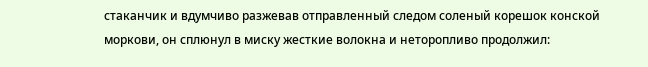стаканчик и вдумчиво разжевав отправленный следом соленый корешок конской моркови, он сплюнул в миску жесткие волокна и неторопливо продолжил: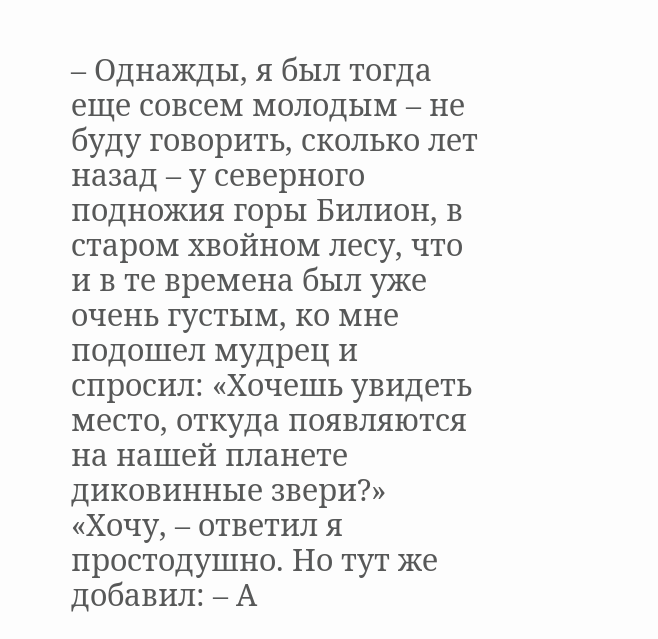– Однажды, я был тогда еще совсем молодым – не буду говорить, сколько лет назад – у северного подножия горы Билион, в старом хвойном лесу, что и в те времена был уже очень густым, ко мне подошел мудрец и спросил: «Хочешь увидеть место, откуда появляются на нашей планете диковинные звери?» «Хочу, – ответил я простодушно. Но тут же добавил: – А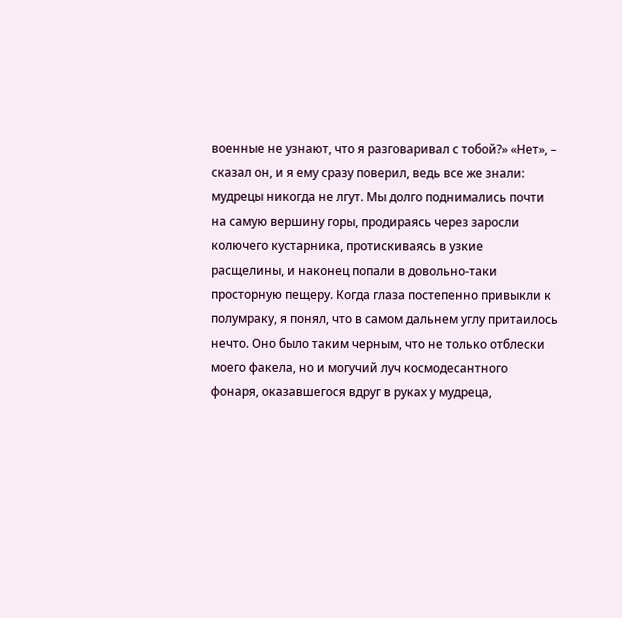военные не узнают, что я разговаривал с тобой?» «Нет», – сказал он, и я ему сразу поверил, ведь все же знали: мудрецы никогда не лгут. Мы долго поднимались почти на самую вершину горы, продираясь через заросли колючего кустарника, протискиваясь в узкие расщелины, и наконец попали в довольно-таки просторную пещеру. Когда глаза постепенно привыкли к полумраку, я понял, что в самом дальнем углу притаилось нечто. Оно было таким черным, что не только отблески моего факела, но и могучий луч космодесантного фонаря, оказавшегося вдруг в руках у мудреца,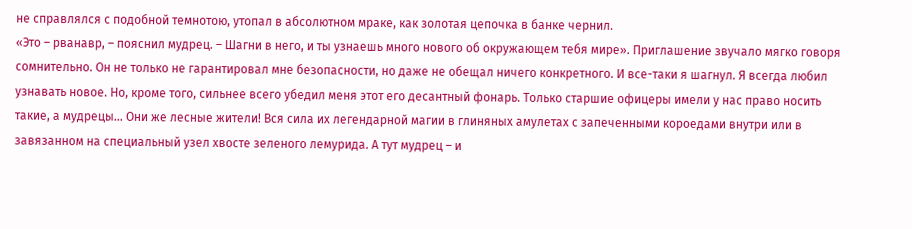не справлялся с подобной темнотою, утопал в абсолютном мраке, как золотая цепочка в банке чернил.
«Это – рванавр, – пояснил мудрец. – Шагни в него, и ты узнаешь много нового об окружающем тебя мире». Приглашение звучало мягко говоря сомнительно. Он не только не гарантировал мне безопасности, но даже не обещал ничего конкретного. И все-таки я шагнул. Я всегда любил узнавать новое. Но, кроме того, сильнее всего убедил меня этот его десантный фонарь. Только старшие офицеры имели у нас право носить такие, а мудрецы… Они же лесные жители! Вся сила их легендарной магии в глиняных амулетах с запеченными короедами внутри или в завязанном на специальный узел хвосте зеленого лемурида. А тут мудрец – и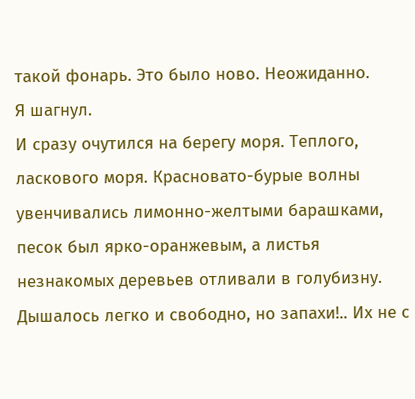такой фонарь. Это было ново. Неожиданно.
Я шагнул.
И сразу очутился на берегу моря. Теплого, ласкового моря. Красновато-бурые волны увенчивались лимонно-желтыми барашками, песок был ярко-оранжевым, а листья незнакомых деревьев отливали в голубизну. Дышалось легко и свободно, но запахи!.. Их не с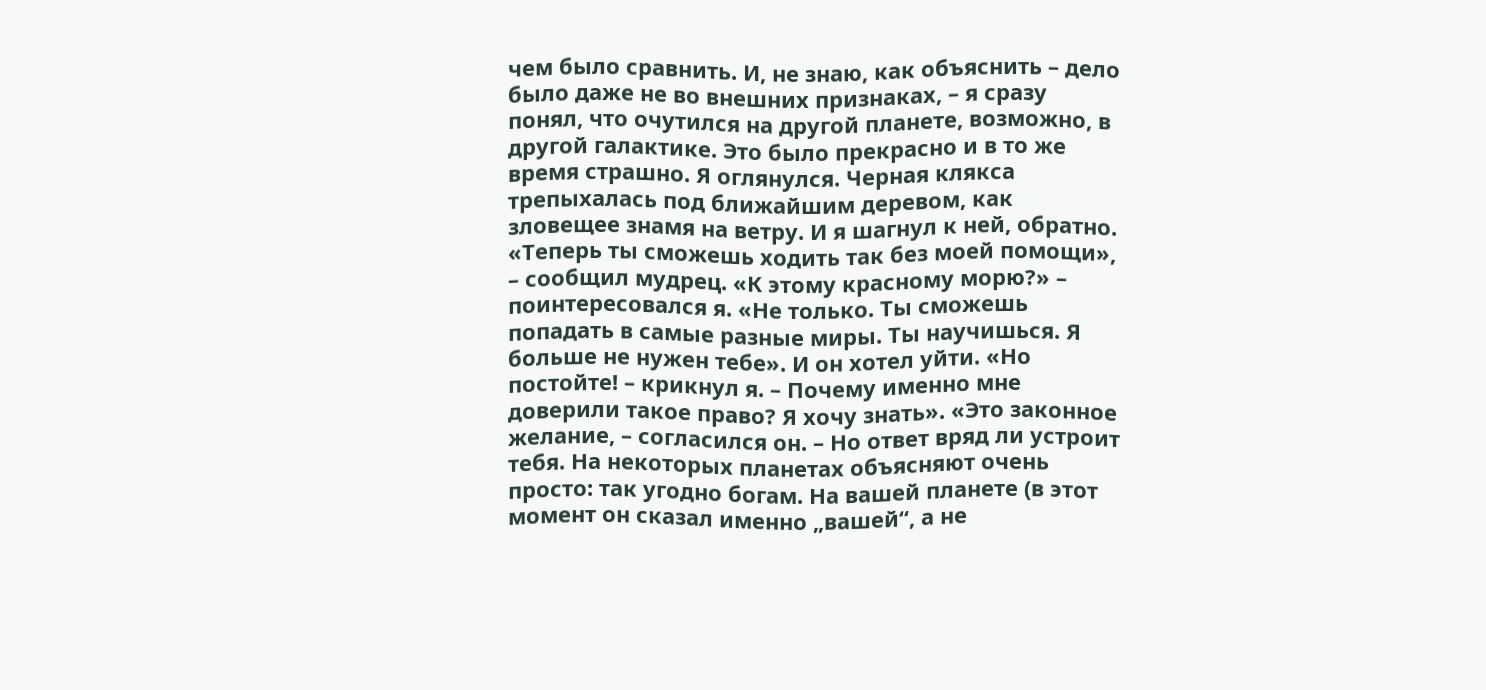чем было сравнить. И, не знаю, как объяснить – дело было даже не во внешних признаках, – я сразу понял, что очутился на другой планете, возможно, в другой галактике. Это было прекрасно и в то же время страшно. Я оглянулся. Черная клякса трепыхалась под ближайшим деревом, как зловещее знамя на ветру. И я шагнул к ней, обратно.
«Теперь ты сможешь ходить так без моей помощи», – сообщил мудрец. «К этому красному морю?» – поинтересовался я. «Не только. Ты сможешь попадать в самые разные миры. Ты научишься. Я больше не нужен тебе». И он хотел уйти. «Но постойте! – крикнул я. – Почему именно мне доверили такое право? Я хочу знать». «Это законное желание, – согласился он. – Но ответ вряд ли устроит тебя. На некоторых планетах объясняют очень просто: так угодно богам. На вашей планете (в этот момент он сказал именно „вашей“, а не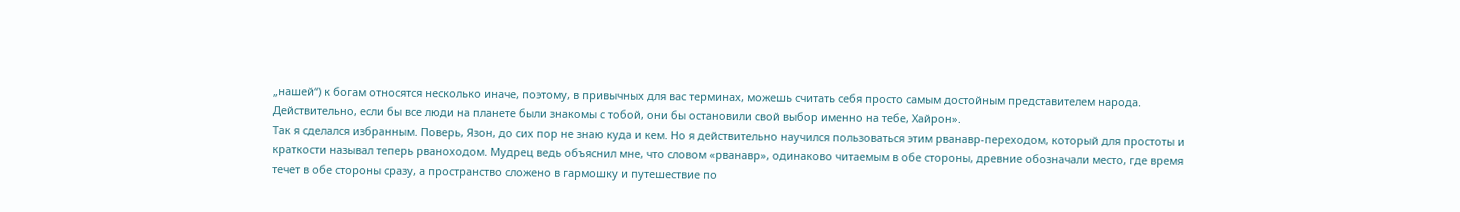„нашей“) к богам относятся несколько иначе, поэтому, в привычных для вас терминах, можешь считать себя просто самым достойным представителем народа. Действительно, если бы все люди на планете были знакомы с тобой, они бы остановили свой выбор именно на тебе, Хайрон».
Так я сделался избранным. Поверь, Язон, до сих пор не знаю куда и кем. Но я действительно научился пользоваться этим рванавр-переходом, который для простоты и краткости называл теперь рваноходом. Мудрец ведь объяснил мне, что словом «рванавр», одинаково читаемым в обе стороны, древние обозначали место, где время течет в обе стороны сразу, а пространство сложено в гармошку и путешествие по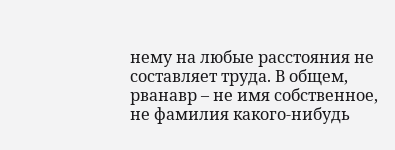нему на любые расстояния не составляет труда. В общем, рванавр – не имя собственное, не фамилия какого-нибудь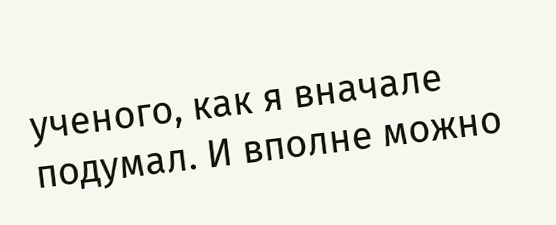ученого, как я вначале подумал. И вполне можно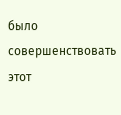было совершенствовать этот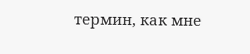термин, как мне